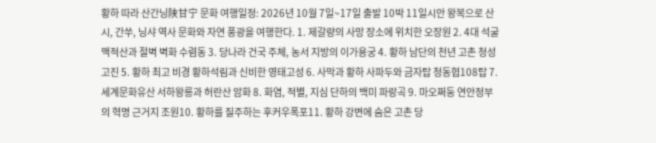황하 따라 산간닝陕甘宁 문화 여행일정: 2026년 10월 7일~17일 출발 10박 11일시안 왕복으로 산시, 간쑤, 닝샤 역사 문화와 자연 풍광을 여행한다. 1. 제갈량의 사망 장소에 위치한 오장원 2. 4대 석굴 맥적산과 절벽 벽화 수렴동 3. 당나라 건국 주체, 농서 지방의 이가용궁 4. 황하 남단의 천년 고촌 청성고진 5. 황하 최고 비경 황하석림과 신비한 영태고성 6. 사막과 황하 사파두와 금자탑 청동협108탑 7. 세계문화유산 서하왕릉과 허란산 암화 8. 화염, 적별, 지심 단하의 백미 파랑곡 9. 마오쩌둥 연안정부의 혁명 근거지 조원10. 황하를 질주하는 후커우폭포11. 황하 강변에 숨은 고촌 당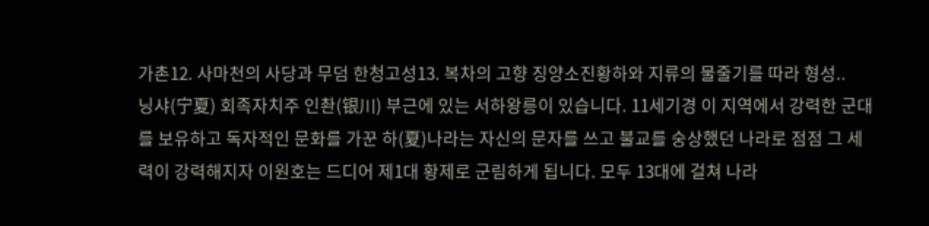가촌12. 사마천의 사당과 무덤 한청고성13. 복차의 고향 징양소진황하와 지류의 물줄기를 따라 형성..
닝샤(宁夏) 회족자치주 인촨(银川) 부근에 있는 서하왕릉이 있습니다. 11세기경 이 지역에서 강력한 군대를 보유하고 독자적인 문화를 가꾼 하(夏)나라는 자신의 문자를 쓰고 불교를 숭상했던 나라로 점점 그 세력이 강력해지자 이원호는 드디어 제1대 황제로 군림하게 됩니다. 모두 13대에 걸쳐 나라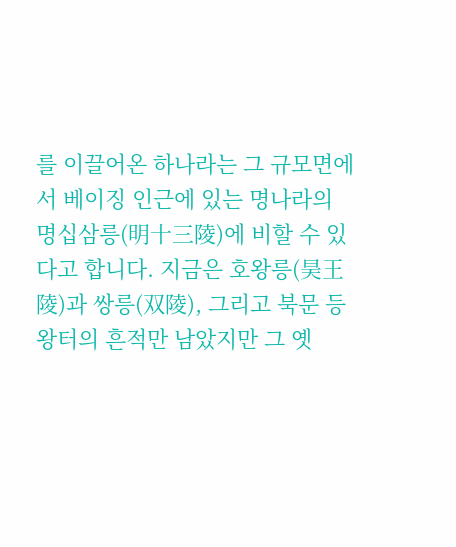를 이끌어온 하나라는 그 규모면에서 베이징 인근에 있는 명나라의 명십삼릉(明十三陵)에 비할 수 있다고 합니다. 지금은 호왕릉(昊王陵)과 쌍릉(双陵), 그리고 북문 등 왕터의 흔적만 남았지만 그 옛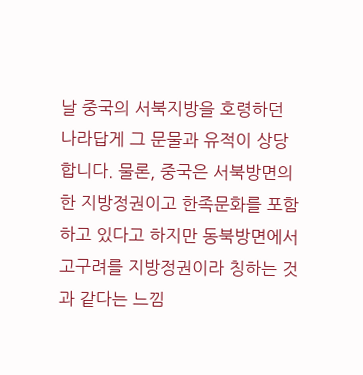날 중국의 서북지방을 호령하던 나라답게 그 문물과 유적이 상당합니다. 물론, 중국은 서북방면의 한 지방정권이고 한족문화를 포함하고 있다고 하지만 동북방면에서 고구려를 지방정권이라 칭하는 것과 같다는 느낌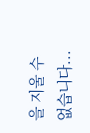을 지울 수 없습니다...